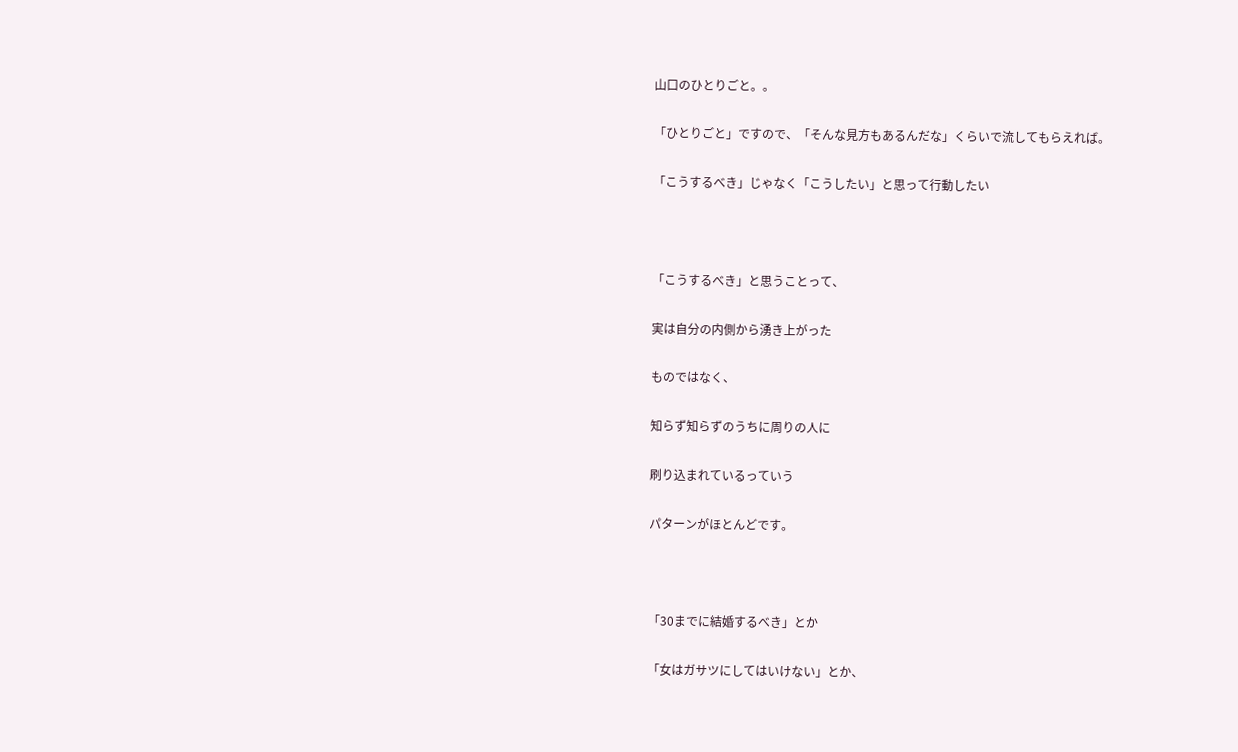山口のひとりごと。。

「ひとりごと」ですので、「そんな見方もあるんだな」くらいで流してもらえれば。

「こうするべき」じゃなく「こうしたい」と思って行動したい



「こうするべき」と思うことって、

実は自分の内側から湧き上がった

ものではなく、

知らず知らずのうちに周りの人に

刷り込まれているっていう

パターンがほとんどです。



「30までに結婚するべき」とか

「女はガサツにしてはいけない」とか、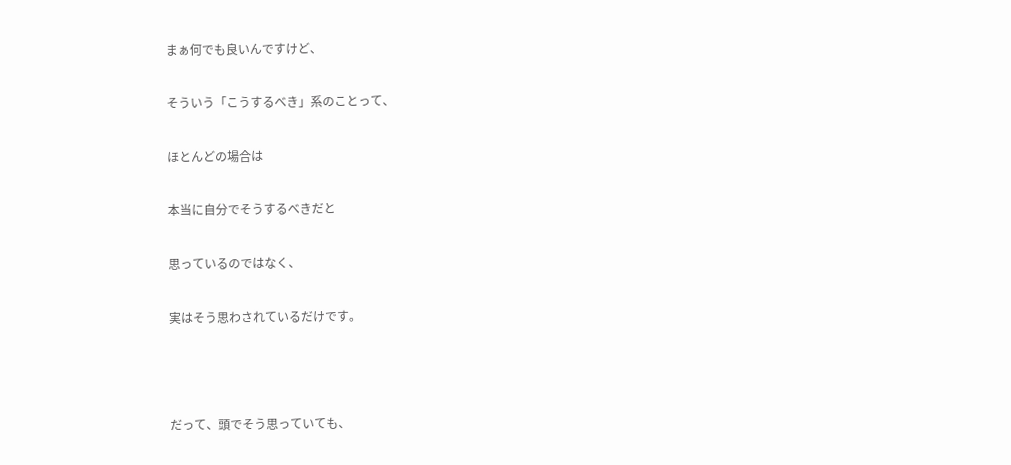まぁ何でも良いんですけど、

そういう「こうするべき」系のことって、

ほとんどの場合は

本当に自分でそうするべきだと

思っているのではなく、

実はそう思わされているだけです。



だって、頭でそう思っていても、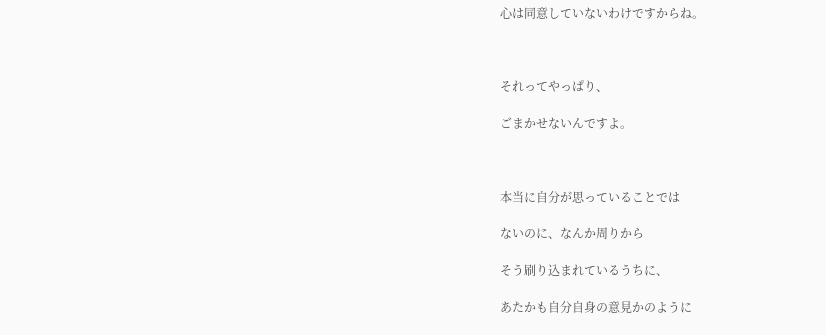心は同意していないわけですからね。



それってやっぱり、

ごまかせないんですよ。



本当に自分が思っていることでは

ないのに、なんか周りから

そう刷り込まれているうちに、

あたかも自分自身の意見かのように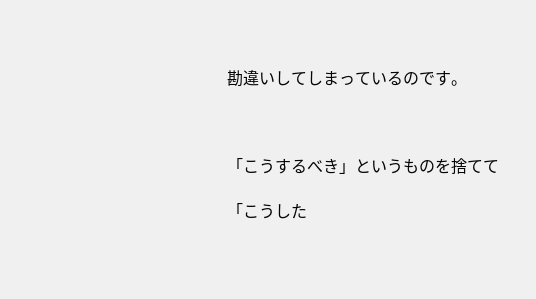勘違いしてしまっているのです。



「こうするべき」というものを捨てて

「こうした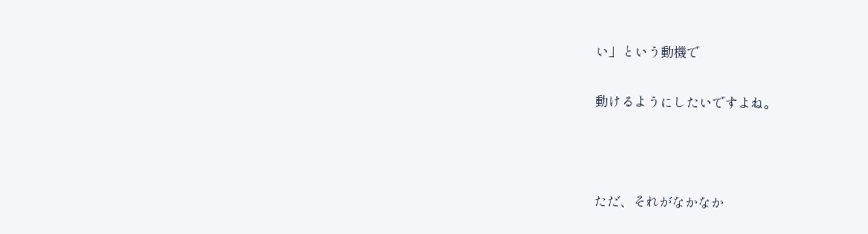い」という動機で

動けるようにしたいですよね。



ただ、それがなかなか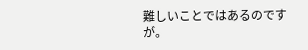難しいことではあるのですが。